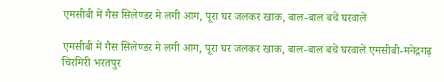एमसीबी में गैस सिलेण्डर मे लगी आग, पूरा घर जलकर खाक, बाल-बाल बचें घरवालें

एमसीबी में गैस सिलेण्डर मे लगी आग, पूरा घर जलकर खाक, बाल-बाल बचें घरवालें एमसीबी-मनेद्रगढ़ चिरमिरी भरतपुर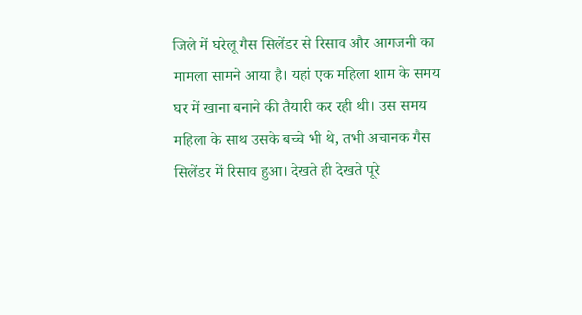जिले में घरेलू गैस सिलेंडर से रिसाव और आगजनी का मामला सामने आया है। यहां एक महिला शाम के समय घर में खाना बनाने की तैयारी कर रही थी। उस समय महिला के साथ उसके बच्चे भी थे, तभी अचानक गैस सिलेंडर में रिसाव हुआ। देखते ही देखते पूरे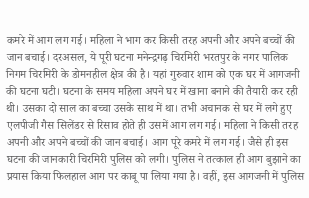कमरे में आग लग गई। महिला ने भाग कर किसी तरह अपनी और अपने बच्चों की जान बचाई। दरअसल, ये पूरी घटना मनेन्द्रगढ़ चिरमिरी भरतपुर के नगर पालिक निगम चिरमिरी के डोमनहील क्षेत्र की है। यहां गुरुवार शाम को एक घर में आगजनी की घटना घटी। घटना के समय महिला अपने घर में खाना बनाने की तैयारी कर रही थी। उसका दो साल का बच्चा उसके साथ में था। तभी अचानक से घर में लगे हुए एलपीजी गैस सिलेंडर से रिसाव होते ही उसमें आग लग गई। महिला ने किसी तरह अपनी और अपने बच्चों की जान बचाई। आग पूरे कमरे में लग गई। जैसे ही इस घटना की जानकारी चिरमिरी पुलिस को लगी। पुलिस ने तत्काल ही आग बुझाने का प्रयास किया फिलहाल आग पर काबू पा लिया गया है। वहीं, इस आगजनी में पुलिस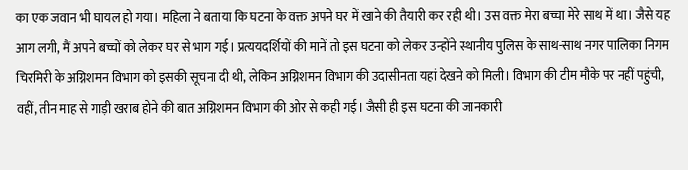का एक जवान भी घायल हो गया। महिला ने बताया कि घटना के वक्त अपने घर में खाने की तैयारी कर रही थी। उस वक्त मेरा बच्चा मेरे साथ में था। जैसे यह आग लगी, मैं अपने बच्चों को लेकर घर से भाग गई। प्रत्ययदर्शियों की मानें तो इस घटना को लेकर उन्होंने स्थानीय पुलिस के साथ-साथ नगर पालिका निगम चिरमिरी के अग्निशमन विभाग को इसकी सूचना दी थी, लेकिन अग्निशमन विभाग की उदासीनता यहां देखने को मिली। विभाग की टीम मौके पर नहीं पहुंची, वहीं, तीन माह से गाड़ी खराब होने की बात अग्निशमन विभाग की ओर से कही गई। जैसी ही इस घटना की जानकारी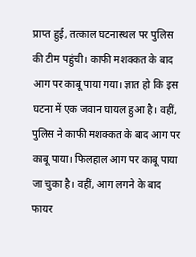प्राप्त हुई, तत्काल घटनास्थल पर पुलिस की टीम पहुंची। काफी मशक्कत के बाद आग पर काबू पाया गया। ज्ञात हो कि इस घटना में एक जवान घायल हुआ है। वहीं, पुलिस ने काफी मशक्कत के बाद आग पर काबू पाया। फिलहाल आग पर काबू पाया जा चुका है। वहीं, आग लगने के बाद फायर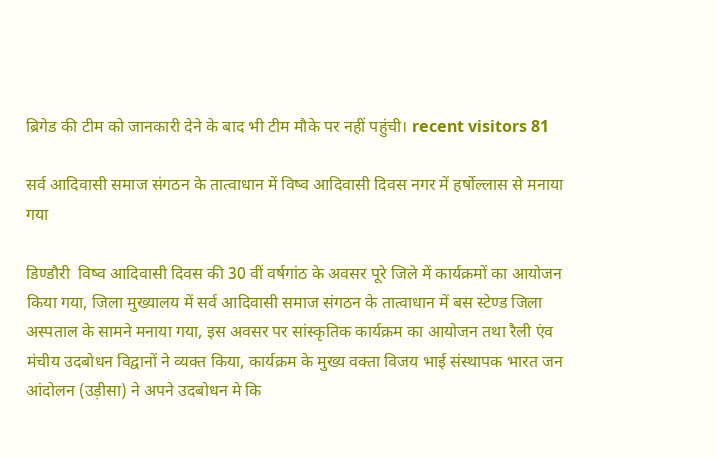ब्रिगेड की टीम को जानकारी देने के बाद भी टीम मौके पर नहीं पहुंची। recent visitors 81

सर्व आदिवासी समाज संगठन के तात्वाधान में विष्व आदिवासी दिवस नगर में हर्षोल्लास से मनाया गया

डिण्डौरी  विष्व आदिवासी दिवस की 30 वीं वर्षगांठ के अवसर पूरे जिले में कार्यक्रमों का आयोजन किया गया, जिला मुख्यालय में सर्व आदिवासी समाज संगठन के तात्वाधान में बस स्टेण्ड जिला अस्पताल के सामने मनाया गया, इस अवसर पर सांस्कृतिक कार्यक्रम का आयोजन तथा रैली एंव मंचीय उदबोधन विद्वानों ने व्यक्त किया, कार्यक्रम के मुख्य वक्ता विजय भाई संस्थापक भारत जन आंदोलन (उड़ीसा) ने अपने उदबोधन मे कि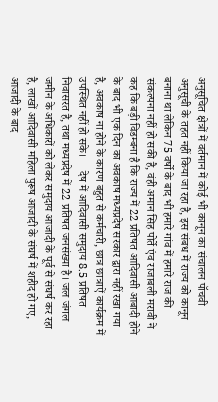अनुसूचित क्षेत्रों में वर्तमान में कोई भी कानून का संचालन पॉचवी अनुसूची के तहत नहीं किया जा रहा है, इस संबध में राज्य को कानून बनाना था लेकिन 75 वर्षो के बाद भी हमारे गांव में हमारे राज की संकल्पना नहीं हो सकी है, वंही अमान सिह पोर्ते एंव राजाबली मरावी ने कह कि बड़ी विडम्बना है कि राज्य में 22 प्रतिषत आदिवासी आबादी होने के बाद भी एक दिन का अवकाष मध्यप्रदेष सरकार द्वारा नहीं रखा गया है, अवकाष ना होने के कारण बहुत से कर्मचारी, छात्र छात्राऐं कार्यक्रम में उपस्थित नहीं हो सके।     देष में आदिवासी समुदाय 8.5 प्रतिषत निवासरत है, तथा मध्यप्रदेष में 22 प्रतिषत जनसंख्या है। जल जंगल जमीन के अधिकारों को लेकर समुदाय आजादी के पूर्व से संघर्ष कर रहा है, लाखों आदिवासी महिला पुरूष आजादी के संघर्ष में शहीद हो गए, आजादी के बाद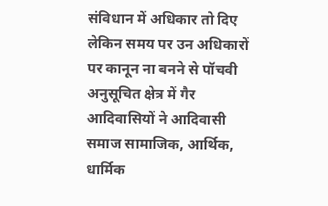संविधान में अधिकार तो दिए लेकिन समय पर उन अधिकारों पर कानून ना बनने से पॉचवी अनुसूचित क्षेत्र में गैर आदिवासियों ने आदिवासी समाज सामाजिक, आर्थिक, धार्मिक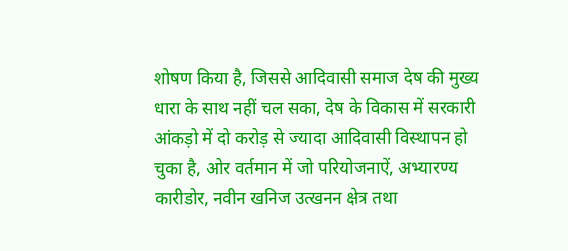शोषण किया है, जिससे आदिवासी समाज देष की मुख्य धारा के साथ नहीं चल सका, देष के विकास में सरकारी आंकड़ो में दो करोड़ से ज्यादा आदिवासी विस्थापन हो चुका है, ओर वर्तमान में जो परियोजनाऐं, अभ्यारण्य कारीडोर, नवीन खनिज उत्खनन क्षेत्र तथा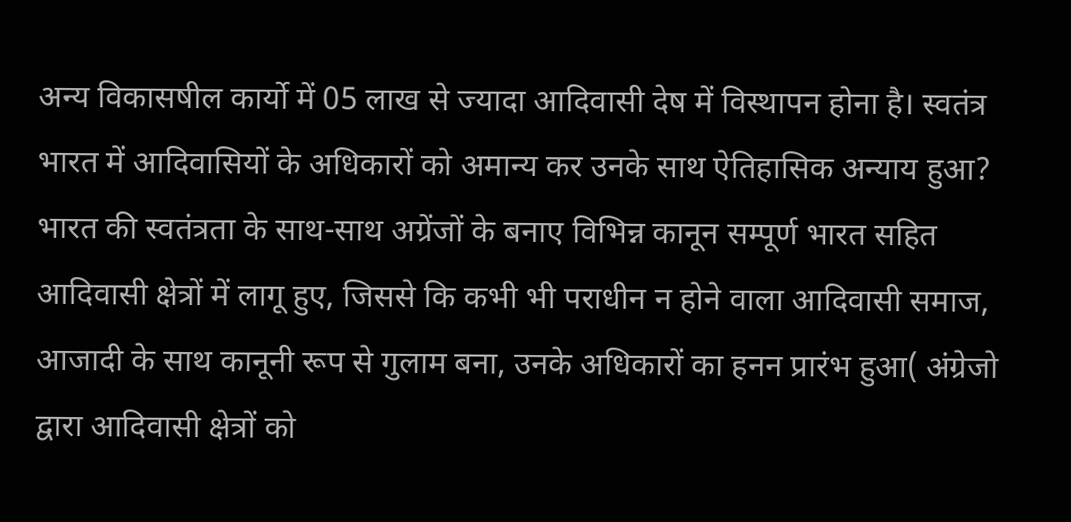अन्य विकासषील कार्यो में 05 लाख से ज्यादा आदिवासी देष में विस्थापन होना है। स्वतंत्र भारत में आदिवासियों के अधिकारों को अमान्य कर उनके साथ ऐतिहासिक अन्याय हुआ? भारत की स्वतंत्रता के साथ-साथ अग्रेंजों के बनाए विभिन्न कानून सम्पूर्ण भारत सहित आदिवासी क्षेत्रों में लागू हुए, जिससे कि कभी भी पराधीन न होने वाला आदिवासी समाज, आजादी के साथ कानूनी रूप से गुलाम बना, उनके अधिकारों का हनन प्रारंभ हुआ( अंग्रेजो द्वारा आदिवासी क्षेत्रों को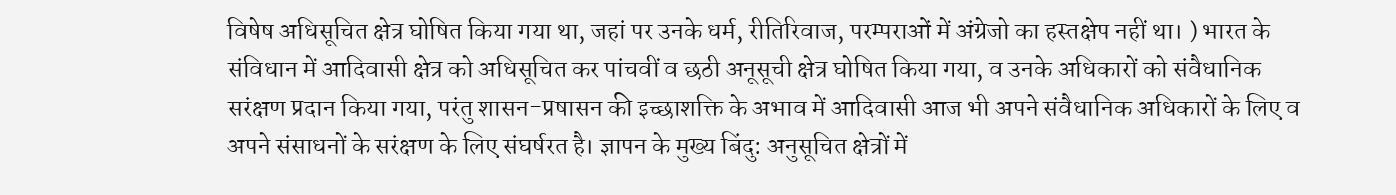विषेष अधिसूचित क्षेत्र घोषित किया गया था, जहां पर उनके धर्म, रीतिरिवाज, परम्पराओं में अंग्रेजो का हस्तक्षेप नहीं था। ) भारत के संविधान में आदिवासी क्षेत्र को अधिसूचित कर पांचवीं व छठी अनूसूची क्षेत्र घोषित किया गया, व उनके अधिकारों को संवैधानिक सरंक्षण प्रदान किया गया, परंतु शासन-प्रषासन की इच्छाशक्ति के अभाव में आदिवासी आज भी अपने संवैधानिक अधिकारों के लिए व अपने संसाधनों के सरंक्षण के लिए संघर्षरत है। ज्ञापन के मुख्य बिंदु: अनुसूचित क्षेत्रों में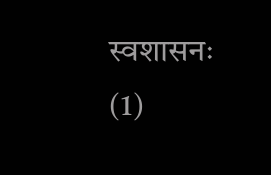स्वशासनः (1)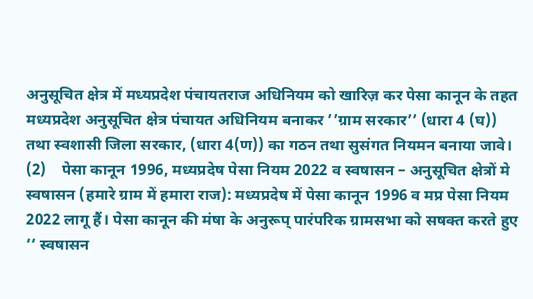अनुसूचित क्षेत्र में मध्यप्रदेश पंचायतराज अधिनियम को खारिज़ कर पेसा कानून के तहत मध्यप्रदेश अनुसूचित क्षेत्र पंचायत अधिनियम बनाकर ’’ग्राम सरकार’’ (धारा 4 (घ)) तथा स्वशासी जिला सरकार, (धारा 4(ण)) का गठन तथा सुसंगत नियमन बनाया जावे। (2)    पेसा कानून 1996, मध्यप्रदेष पेसा नियम 2022 व स्वषासन – अनुसूचित क्षेत्रों मे स्वषासन (हमारे ग्राम में हमारा राज): मध्यप्रदेष में पेसा कानून 1996 व मप्र पेसा नियम 2022 लागू हैं। पेसा कानून की मंषा के अनुरूप् पारंपरिक ग्रामसभा को सषक्त करते हुए ‘‘ स्वषासन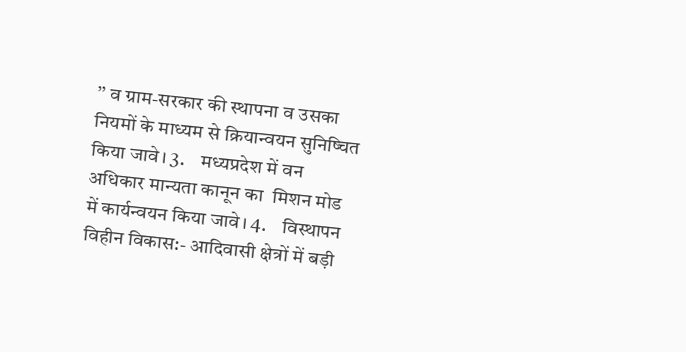’’ व ग्राम-सरकार की स्थापना व उसका नियमों के माध्यम से क्रियान्वयन सुनिष्चित किया जावे। 3.    मध्यप्रदेश में वन अधिकार मान्यता कानून का  मिशन मोड में कार्यन्वयन किया जावे। 4.    विस्थापन विहीन विकास:- आदिवासी क्षेत्रों में बड़ी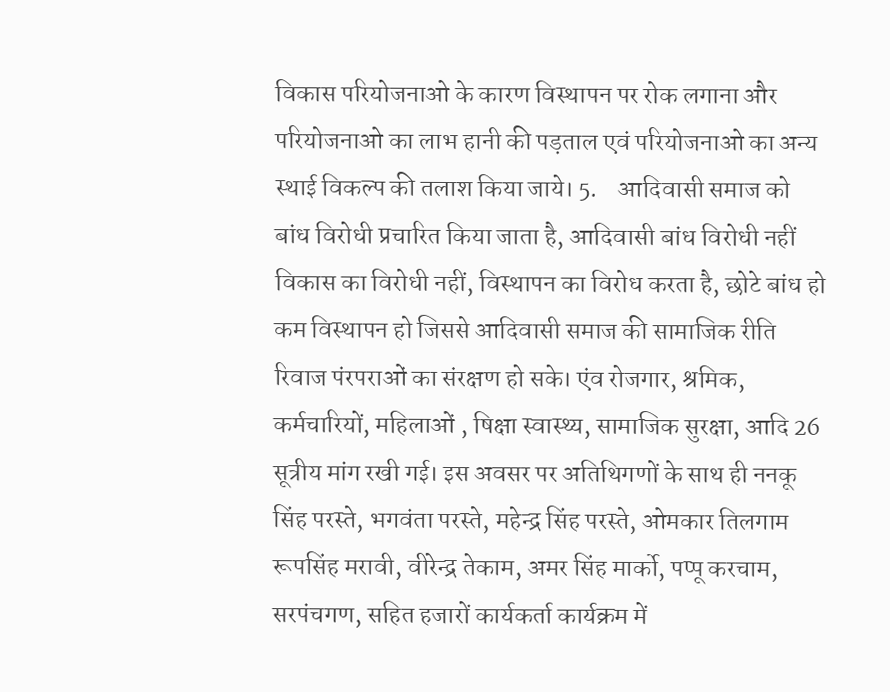विकास परियोजनाओ के कारण विस्थापन पर रोक लगाना और परियोजनाओ का लाभ हानी की पड़ताल एवं परियोजनाओ का अन्य स्थाई विकल्प की तलाश किया जाये। 5.    आदिवासी समाज को बांध विरोधी प्रचारित किया जाता है, आदिवासी बांध विरोधी नहीं विकास का विरोधी नहीं, विस्थापन का विरोध करता है, छोटे बांध हो कम विस्थापन हो जिससे आदिवासी समाज की सामाजिक रीति रिवाज पंरपराओं का संरक्षण हो सके। एंव रोजगार, श्रमिक, कर्मचारियों, महिलाओं , षिक्षा स्वास्थ्य, सामाजिक सुरक्षा, आदि 26 सूत्रीय मांग रखी गई। इस अवसर पर अतिथिगणों के साथ ही ननकू सिंह परस्ते, भगवंता परस्ते, महेन्द्र सिंह परस्ते, ओमकार तिलगाम रूपसिंह मरावी, वीरेन्द्र तेकाम, अमर सिंह मार्को, पप्पू करचाम, सरपंचगण, सहित हजारों कार्यकर्ता कार्यक्रम में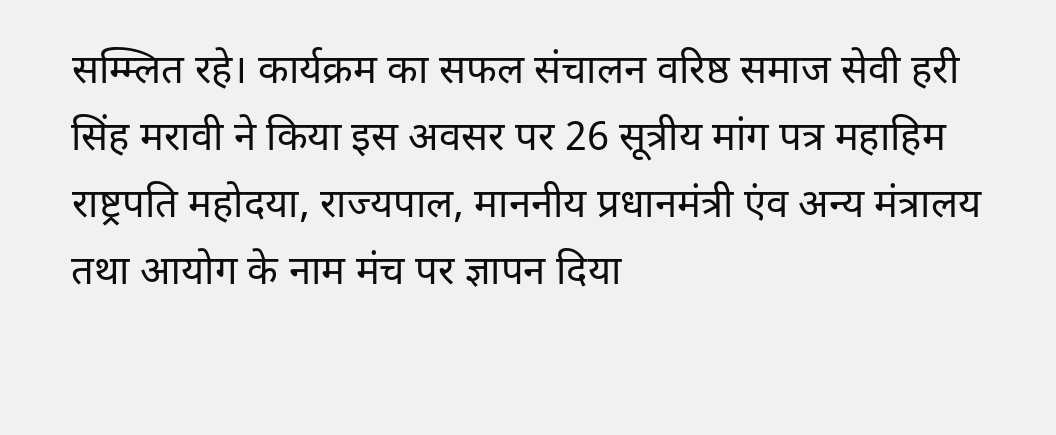सम्म्लित रहे। कार्यक्रम का सफल संचालन वरिष्ठ समाज सेवी हरी सिंह मरावी ने किया इस अवसर पर 26 सूत्रीय मांग पत्र महाहिम राष्ट्रपति महोदया, राज्यपाल, माननीय प्रधानमंत्री एंव अन्य मंत्रालय तथा आयोग के नाम मंच पर ज्ञापन दिया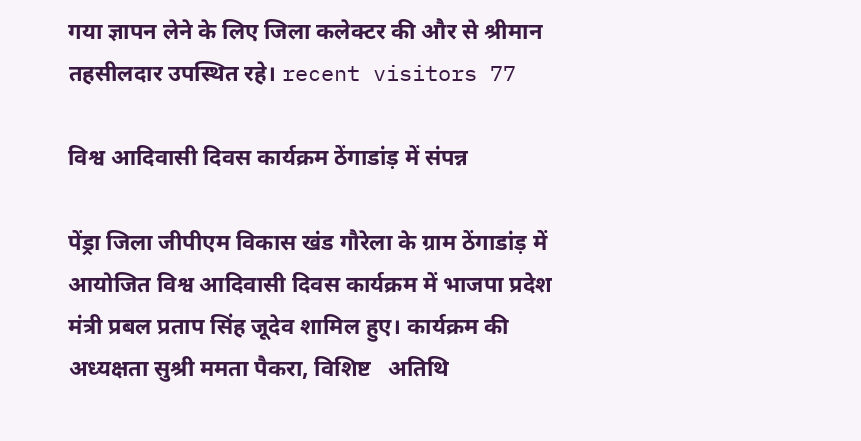गया ज्ञापन लेने के लिए जिला कलेक्टर की और से श्रीमान तहसीलदार उपस्थित रहे। recent visitors 77

विश्व आदिवासी दिवस कार्यक्रम ठेंगाडांड़ में संपन्न

पेंड्रा जिला जीपीएम विकास खंड गौरेला के ग्राम ठेंगाडांड़ में आयोजित विश्व आदिवासी दिवस कार्यक्रम में भाजपा प्रदेश मंत्री प्रबल प्रताप सिंह जूदेव शामिल हुए। कार्यक्रम की अध्यक्षता सुश्री ममता पैकरा, विशिष्ट   अतिथि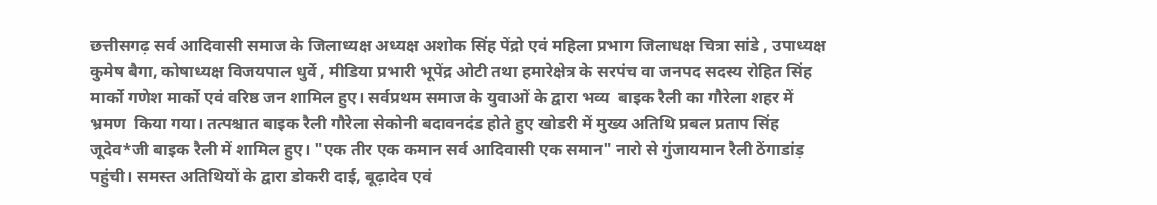छत्तीसगढ़ सर्व आदिवासी समाज के जिलाध्यक्ष अध्यक्ष अशोक सिंह पेंद्रो एवं महिला प्रभाग जिलाधक्ष चित्रा सांडे , उपाध्यक्ष कुमेष बैगा, कोषाध्यक्ष विजयपाल धुर्वे , मीडिया प्रभारी भूपेंद्र ओटी तथा हमारेक्षेत्र के सरपंच वा जनपद सदस्य रोहित सिंह मार्को गणेश मार्को एवं वरिष्ठ जन शामिल हुए। सर्वप्रथम समाज के युवाओं के द्वारा भव्य  बाइक रैली का गौरेला शहर में भ्रमण  किया गया। तत्पश्चात बाइक रैली गौरेला सेकोनी बदावनदंड होते हुए खोडरी में मुख्य अतिथि प्रबल प्रताप सिंह जूदेव*जी बाइक रैली में शामिल हुए। "एक तीर एक कमान सर्व आदिवासी एक समान" नारो से गुंजायमान रैली ठेंगाडांड़ पहुंची। समस्त अतिथियों के द्वारा डोकरी दाई, बूढ़ादेव एवं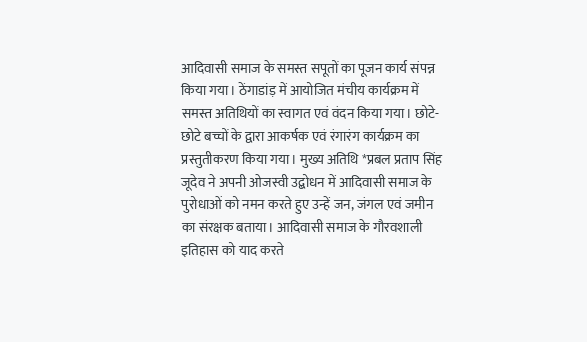आदिवासी समाज के समस्त सपूतों का पूजन कार्य संपन्न किया गया। ठेंगाडांड़ में आयोजित मंचीय कार्यक्रम में समस्त अतिथियों का स्वागत एवं वंदन किया गया। छोटे-छोटे बच्चों के द्वारा आकर्षक एवं रंगारंग कार्यक्रम का प्रस्तुतीकरण किया गया। मुख्य अतिथि *प्रबल प्रताप सिंह जूदेव ने अपनी ओजस्वी उद्बोधन में आदिवासी समाज के पुरोधाओं को नमन करते हुए उन्हें जन, जंगल एवं जमीन का संरक्षक बताया। आदिवासी समाज के गौरवशाली इतिहास को याद करते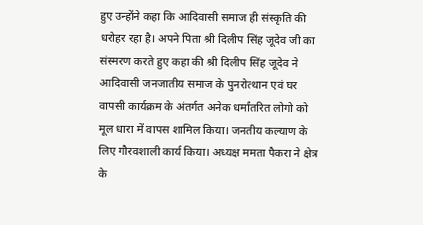हुए उन्होंने कहा कि आदिवासी समाज ही संस्कृति की धरोहर रहा है। अपने पिता श्री दिलीप सिंह जूदेव जी का संस्मरण करते हुए कहा की श्री दिलीप सिंह जूदेव ने आदिवासी जनजातीय समाज के पुनरोत्थान एवं घर वापसी कार्यक्रम के अंतर्गत अनेक धर्मांतरित लोगो को मूल धारा में वापस शामिल किया। जनतीय कल्याण के लिए गौरवशाली कार्य किया। अध्यक्ष ममता पैकरा ने क्षेत्र के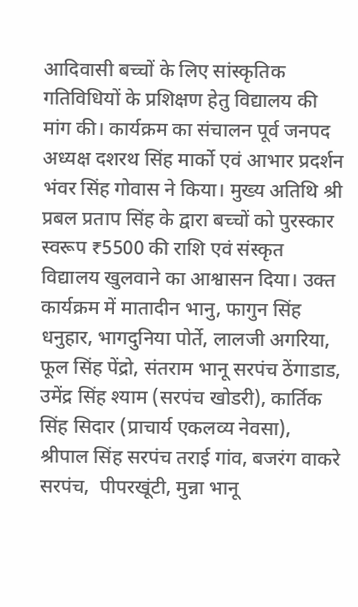आदिवासी बच्चों के लिए सांस्कृतिक गतिविधियों के प्रशिक्षण हेतु विद्यालय की मांग की। कार्यक्रम का संचालन पूर्व जनपद अध्यक्ष दशरथ सिंह मार्को एवं आभार प्रदर्शन भंवर सिंह गोवास ने किया। मुख्य अतिथि श्री प्रबल प्रताप सिंह के द्वारा बच्चों को पुरस्कार स्वरूप ₹5500 की राशि एवं संस्कृत विद्यालय खुलवाने का आश्वासन दिया। उक्त कार्यक्रम में मातादीन भानु, फागुन सिंह धनुहार, भागदुनिया पोर्ते, लालजी अगरिया, फूल सिंह पेंद्रो, संतराम भानू सरपंच ठेंगाडाड, उमेंद्र सिंह श्याम (सरपंच खोडरी), कार्तिक सिंह सिदार (प्राचार्य एकलव्य नेवसा), श्रीपाल सिंह सरपंच तराई गांव, बजरंग वाकरे सरपंच,  पीपरखूंटी, मुन्ना भानू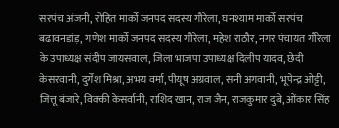सरपंच अंजनी, रोहित मार्को जनपद सदस्य गौरेला, घनश्याम मार्को सरपंच बढावनडांड़, गणेश मार्को जनपद सदस्य गौरेला, महेश राठौर, नगर पंचायत गौरेला के उपाध्यक्ष संदीप जायसवाल, जिला भाजपा उपाध्यक्ष दिलीप यादव, छेदी केसरवानी, दुर्गेश मिश्रा, अभय वर्मा, पीयूष अग्रवाल, सनी अगवानी, भूपेन्द्र ओट्टी, जित्तू बंजारे, विक्की केसर्वानी, राशिद खान, राज जैन, राजकुमार दुबे, ओंकार सिंह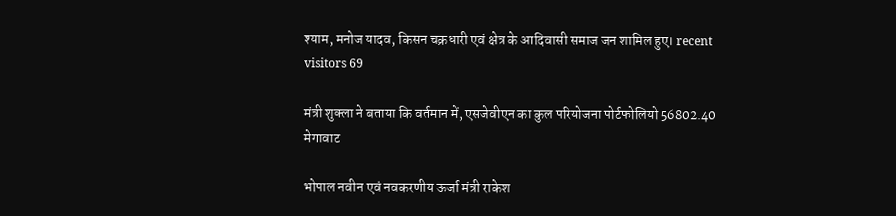श्याम, मनोज यादव, किसन चक्रधारी एवं क्षेत्र के आदिवासी समाज जन शामिल हुए। recent visitors 69

मंत्री शुक्ला ने बताया कि वर्तमान में, एसजेवीएन का कुल परियोजना पोर्टफोलियो 56802.40 मेगावाट

भोपाल नवीन एवं नवकरणीय ऊर्जा मंत्री राकेश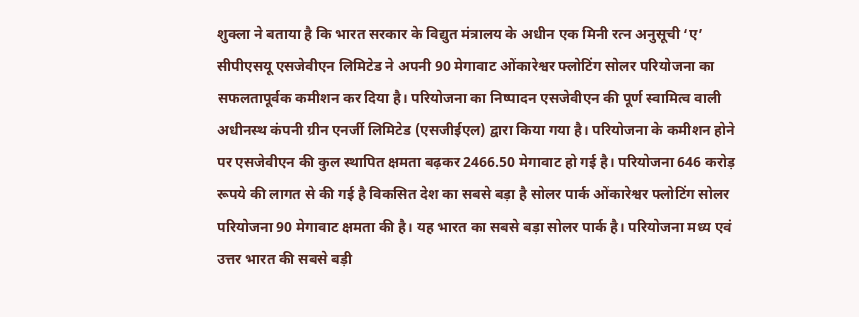शुक्ला ने बताया है कि भारत सरकार के विद्युत मंत्रालय के अधीन एक मिनी रत्न अनुसूची ‘ए’ सीपीएसयू एसजेवीएन लिमिटेड ने अपनी 90 मेगावाट ओंकारेश्वर फ्लोटिंग सोलर परियोजना का  सफलतापूर्वक कमीशन कर दिया है। परियोजना का निष्पादन एसजेवीएन की पूर्ण स्वामित्व वाली अधीनस्थ कंपनी ग्रीन एनर्जी लिमिटेड (एसजीईएल) द्वारा किया गया है। परियोजना के कमीशन होने पर एसजेवीएन की कुल स्थापित क्षमता बढ़कर 2466.50 मेगावाट हो गई है। परियोजना 646 करोड़ रूपये की लागत से की गई है विकसित देश का सबसे बड़ा है सोलर पार्क ओंकारेश्वर फ्लोटिंग सोलर परियोजना 90 मेगावाट क्षमता की है। यह भारत का सबसे बड़ा सोलर पार्क है। परियोजना मध्य एवं उत्तर भारत की सबसे बड़ी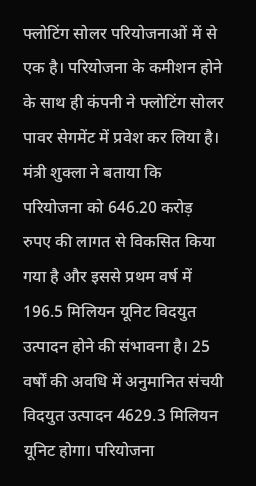फ्लोटिंग सोलर परियोजनाओं में से एक है। परियोजना के कमीशन होने के साथ ही कंपनी ने फ्लोटिंग सोलर पावर सेगमेंट में प्रवेश कर लिया है।  मंत्री शुक्ला ने बताया कि परियोजना को 646.20 करोड़ रुपए की लागत से विकसित किया गया है और इससे प्रथम वर्ष में 196.5 मिलियन यूनिट विदयुत उत्पादन होने की संभावना है। 25 वर्षों की अवधि में अनुमानित संचयी विदयुत उत्पादन 4629.3 मिलियन यूनिट होगा। परियोजना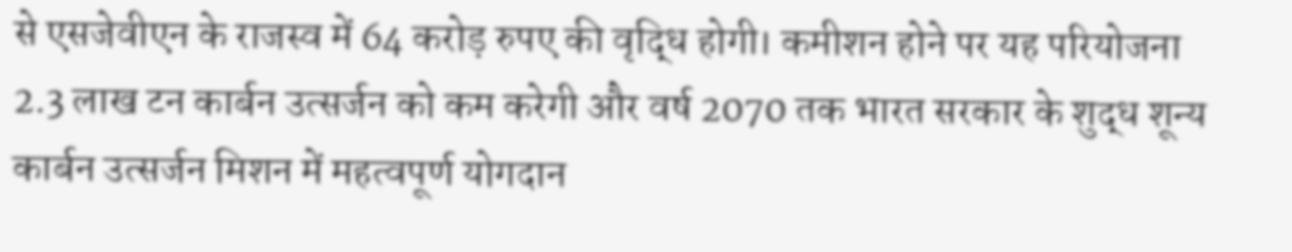से एसजेवीएन के राजस्व में 64 करोड़ रुपए की वृद्धि होगी। कमीशन होने पर यह परियोजना 2.3 लाख टन कार्बन उत्सर्जन को कम करेगी और वर्ष 2070 तक भारत सरकार के शुद्ध शून्य कार्बन उत्सर्जन मिशन में महत्वपूर्ण योगदान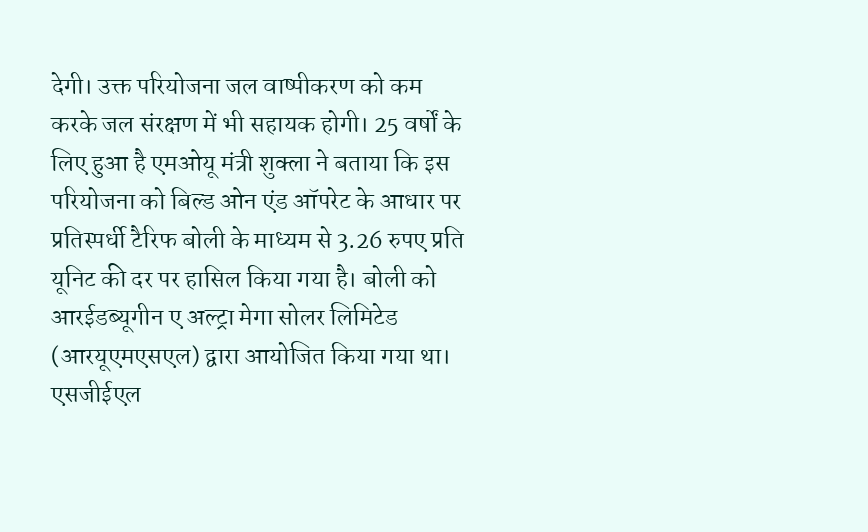देगी। उक्त परियोजना जल वाष्पीकरण को कम करके जल संरक्षण में भी सहायक होगी। 25 वर्षों के लिए हुआ है एमओयू मंत्री शुक्ला ने बताया कि इस परियोजना को बिल्ड ओन एंड ऑपरेट के आधार पर प्रतिस्पर्धी टैरिफ बोली के माध्यम से 3.26 रुपए प्रति यूनिट की दर पर हासिल किया गया है। बोली को आरईडब्यूगीन ए अल्ट्रा मेगा सोलर लिमिटेड (आरयूएमएसएल) द्वारा आयोजित किया गया था। एसजीईएल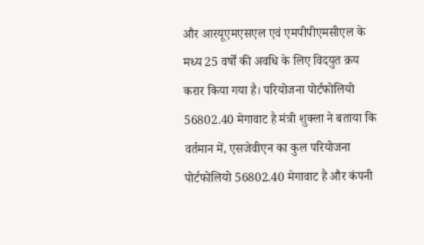और आरयूएमएसएल एवं एमपीपीएमसीएल के मध्य 25 वर्षों की अवधि के लिए विदयुत क्रय करार किया गया है। परियोजना पोर्टफोलियो 56802.40 मेगावाट है मंत्री शुक्ला ने बताया कि वर्तमान में, एसजेवीएन का कुल परियोजना पोर्टफोलियो 56802.40 मेगावाट है और कंपनी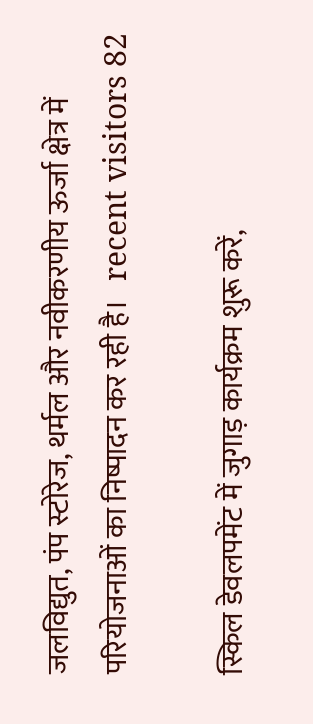जलविद्युत, पंप स्टोरेज, थर्मल और नवीकरणीय ऊर्जा क्षेत्र में परियोजनाओं का निष्पादन कर रही है।   recent visitors 82

स्किल डेवलपमेंट में जुगाड़ कार्यक्रम शुरू करें,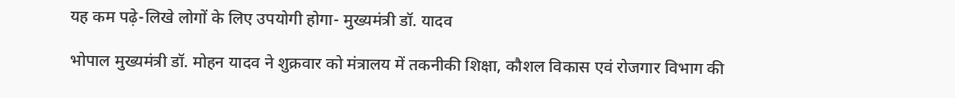यह कम पढ़े-लिखे लोगों के लिए उपयोगी होगा- मुख्यमंत्री डॉ. यादव

भोपाल मुख्यमंत्री डॉ. मोहन यादव ने शुक्रवार को मंत्रालय में तकनीकी शिक्षा, कौशल विकास एवं रोजगार विभाग की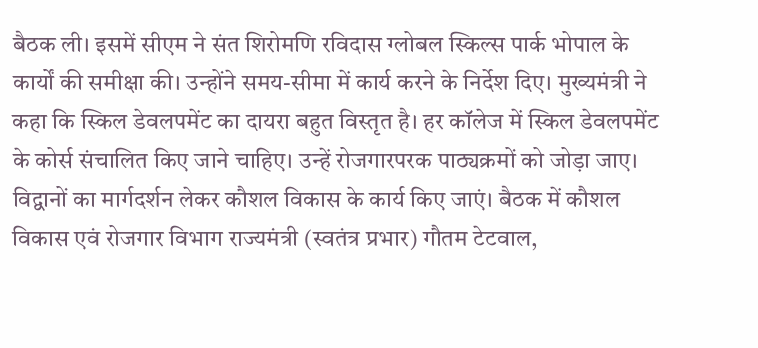बैठक ली। इसमें सीएम ने संत शिरोमणि रविदास ग्लोबल स्किल्स पार्क भोपाल के कार्यों की समीक्षा की। उन्होंने समय-सीमा में कार्य करने के निर्देश दिए। मुख्यमंत्री ने कहा कि स्किल डेवलपमेंट का दायरा बहुत विस्तृत है। हर कॉलेज में स्किल डेवलपमेंट के कोर्स संचालित किए जाने चाहिए। उन्हें रोजगारपरक पाठ्यक्रमों को जोड़ा जाए। विद्वानों का मार्गदर्शन लेकर कौशल विकास के कार्य किए जाएं। बैठक में कौशल विकास एवं रोजगार विभाग राज्यमंत्री (स्वतंत्र प्रभार) गौतम टेटवाल,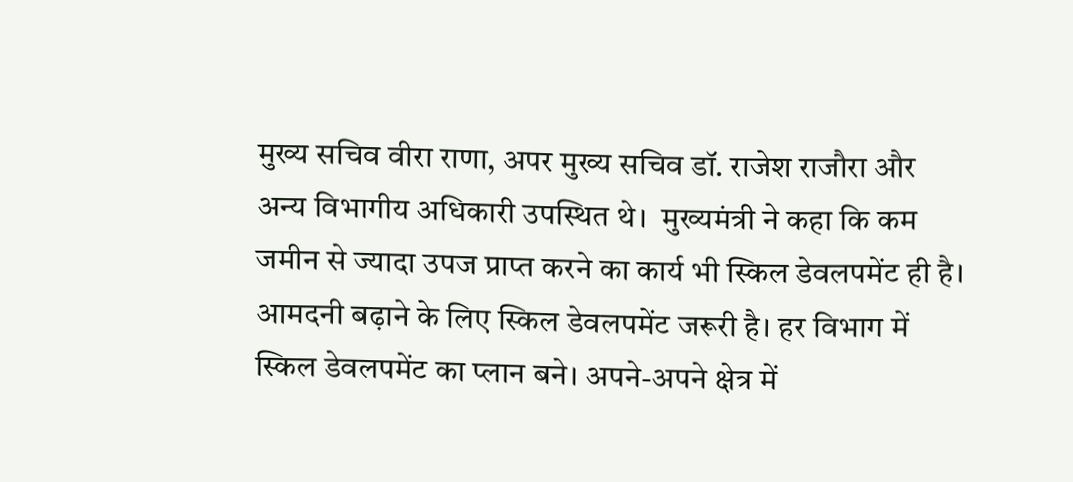मुख्य सचिव वीरा राणा, अपर मुख्य सचिव डॉ. राजेश राजौरा और अन्य विभागीय अधिकारी उपस्थित थे।  मुख्यमंत्री ने कहा कि कम जमीन से ज्यादा उपज प्राप्त करने का कार्य भी स्किल डेवलपमेंट ही है। आमदनी बढ़ाने के लिए स्किल डेवलपमेंट जरूरी है। हर विभाग में स्किल डेवलपमेंट का प्लान बने। अपने-अपने क्षेत्र में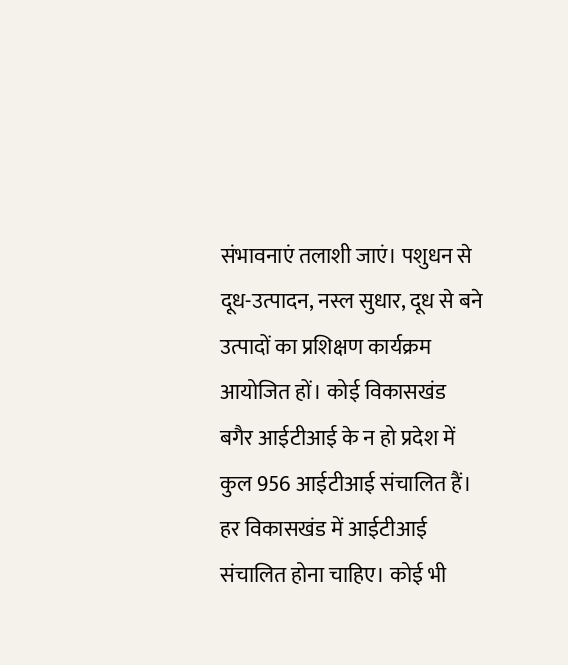संभावनाएं तलाशी जाएं। पशुधन से दूध-उत्पादन, नस्ल सुधार, दूध से बने उत्पादों का प्रशिक्षण कार्यक्रम आयोजित हों। कोई विकासखंड बगैर आईटीआई के न हो प्रदेश में कुल 956 आईटीआई संचालित हैं। हर विकासखंड में आईटीआई संचालित होना चाहिए। कोई भी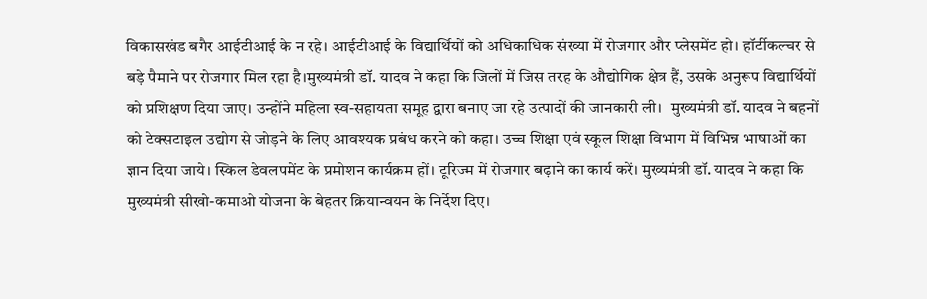विकासखंड बगैर आईटीआई के न रहे। आईटीआई के विद्यार्थियों को अधिकाधिक संख्या में रोजगार और प्लेसमेंट हो। हॉर्टीकल्चर से बड़े पैमाने पर रोजगार मिल रहा है।मुख्यमंत्री डॉ. यादव ने कहा कि जिलों में जिस तरह के औद्योगिक क्षेत्र हैं, उसके अनुरूप विद्यार्थियों को प्रशिक्षण दिया जाए। उन्होंने महिला स्व-सहायता समूह द्वारा बनाए जा रहे उत्पादों की जानकारी ली।  मुख्यमंत्री डॉ. यादव ने बहनों को टेक्सटाइल उद्योग से जोड़ने के लिए आवश्यक प्रबंध करने को कहा। उच्च शिक्षा एवं स्कूल शिक्षा विभाग में विभिन्न भाषाओं का ज्ञान दिया जाये। स्किल डेवलपमेंट के प्रमोशन कार्यक्रम हों। टूरिज्म में रोजगार बढ़ाने का कार्य करें। मुख्यमंत्री डॉ. यादव ने कहा कि मुख्यमंत्री सीखो-कमाओ योजना के बेहतर क्रियान्वयन के निर्देश दिए।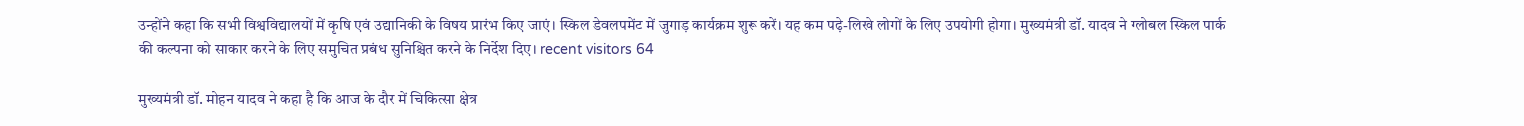उन्होंने कहा कि सभी विश्वविद्यालयों में कृषि एवं उद्यानिकी के विषय प्रारंभ किए जाएं। स्किल डेवलपमेंट में जुगाड़ कार्यक्रम शुरू करें। यह कम पढ़े-लिखे लोगों के लिए उपयोगी होगा। मुख्यमंत्री डॉ. यादव ने ग्लोबल स्किल पार्क की कल्पना को साकार करने के लिए समुचित प्रबंध सुनिश्चित करने के निर्देश दिए। recent visitors 64

मुख्यमंत्री डॉ. मोहन यादव ने कहा है कि आज के दौर में चिकित्सा क्षेत्र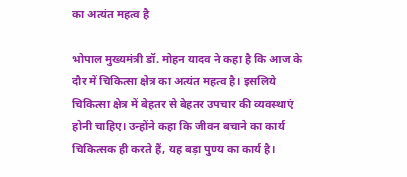का अत्यंत महत्व है

भोपाल मुख्यमंत्री डॉ. मोहन यादव ने कहा है कि आज के दौर में चिकित्सा क्षेत्र का अत्यंत महत्व है। इसलिये चिकित्सा क्षेत्र में बेहतर से बेहतर उपचार की व्यवस्थाएं होनी चाहिए। उन्होंने कहा कि जीवन बचाने का कार्य चिकित्सक ही करते हैं, यह बड़ा पुण्य का कार्य है।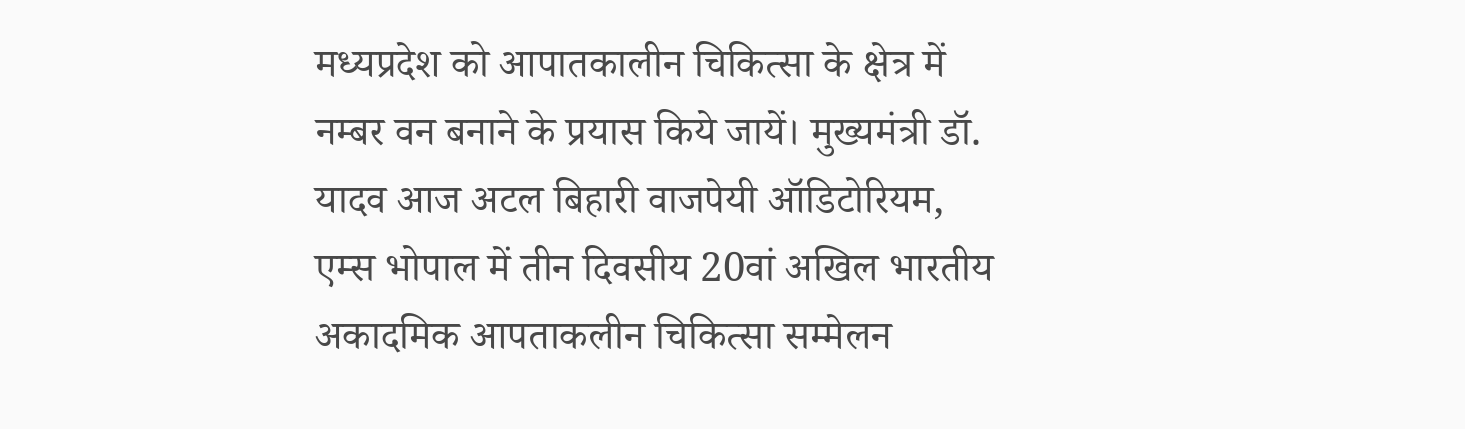मध्यप्रदेश को आपातकालीन चिकित्सा के क्षेत्र में नम्बर वन बनाने के प्रयास किये जायें। मुख्यमंत्री डॉ. यादव आज अटल बिहारी वाजपेयी ऑडिटोरियम, एम्स भोपाल में तीन दिवसीय 20वां अखिल भारतीय अकादमिक आपताकलीन चिकित्सा सम्मेलन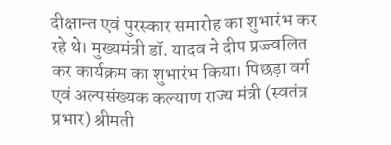दीक्षान्त एवं पुरस्कार समारोह का शुभारंभ कर रहे थे। मुख्यमंत्री डॉ. यादव ने दीप प्रज्ज्वलित कर कार्यक्रम का शुभारंभ किया। पिछड़ा वर्ग एवं अल्पसंख्यक कल्याण राज्य मंत्री (स्वतंत्र प्रभार) श्रीमती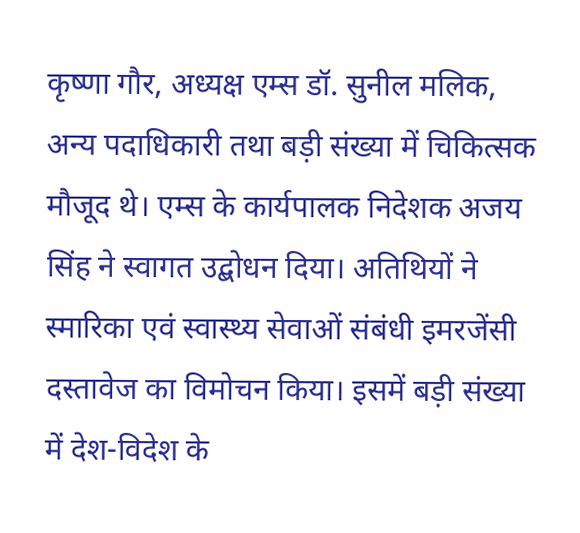कृष्णा गौर, अध्यक्ष एम्स डॉ. सुनील मलिक, अन्य पदाधिकारी तथा बड़ी संख्या में चिकित्सक मौजूद थे। एम्स के कार्यपालक निदेशक अजय सिंह ने स्वागत उद्बोधन दिया। अतिथियों ने स्मारिका एवं स्वास्थ्य सेवाओं संबंधी इमरजेंसी दस्तावेज का विमोचन किया। इसमें बड़ी संख्या में देश-विदेश के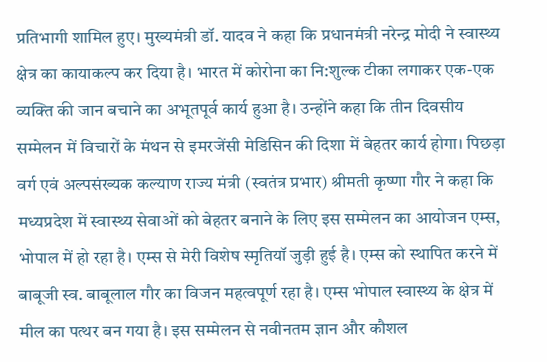प्रतिभागी शामिल हुए। मुख्यमंत्री डॉ. यादव ने कहा कि प्रधानमंत्री नरेन्द्र मोदी ने स्वास्थ्य क्षेत्र का कायाकल्प कर दिया है। भारत में कोरोना का नि:शुल्क टीका लगाकर एक-एक व्यक्ति की जान बचाने का अभूतपूर्व कार्य हुआ है। उन्होंने कहा कि तीन दिवसीय सम्मेलन में विचारों के मंथन से इमरजेंसी मेडिसिन की दिशा में बेहतर कार्य होगा। पिछड़ा वर्ग एवं अल्पसंख्यक कल्याण राज्य मंत्री (स्वतंत्र प्रभार) श्रीमती कृष्णा गौर ने कहा कि मध्यप्रदेश में स्वास्थ्य सेवाओं को बेहतर बनाने के लिए इस सम्मेलन का आयोजन एम्स, भोपाल में हो रहा है। एम्स से मेरी विशेष स्मृतियॉ जुड़ी हुई है। एम्स को स्थापित करने में बाबूजी स्व. बाबूलाल गौर का विजन महत्वपूर्ण रहा है। एम्स भोपाल स्वास्थ्य के क्षेत्र में मील का पत्थर बन गया है। इस सम्मेलन से नवीनतम ज्ञान और कौशल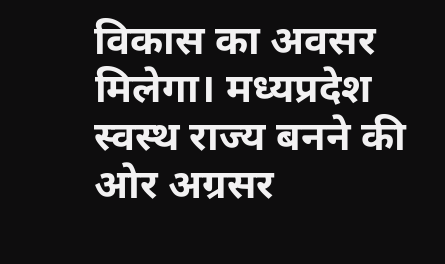विकास का अवसर मिलेगा। मध्यप्रदेश स्वस्थ राज्य बनने की ओर अग्रसर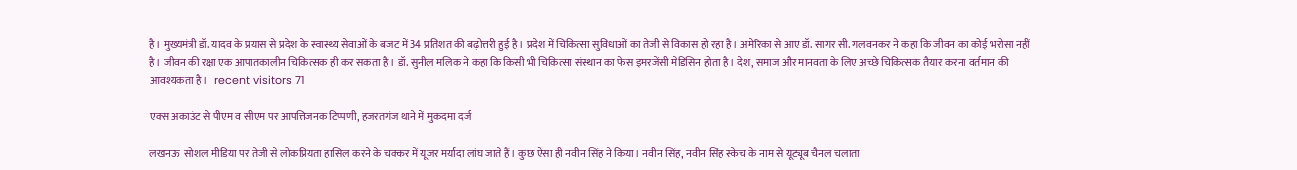है। मुख्यमंत्री डॉ. यादव के प्रयास से प्रदेश के स्वास्थ्य सेवाओं के बजट में 34 प्रतिशत की बढ़ोत्तरी हुई है। प्रदेश में चिकित्सा सुविधाओं का तेजी से विकास हो रहा है। अमेरिका से आए डॉ. सागर सी. गलवनकर ने कहा कि जीवन का कोई भरोसा नहीं है। जीवन की रक्षा एक आपातकालीन चिकित्सक ही कर सकता है। डॉ. सुनील मलिक ने कहा कि किसी भी चिकित्सा संस्थान का फेस इमरजेंसी मेडिसिन होता है। देश, समाज और मानवता के लिए अच्छे चिकित्सक तैयार करना वर्तमान की आवश्यकता है।   recent visitors 71

एक्स अकाउंट से पीएम व सीएम पर आपत्तिजनक टिप्पणी, हजरतगंज थाने में मुकदमा दर्ज

लखनऊ  सोशल मीडिया पर तेजी से लोकप्रियता हासिल करने के चक्कर में यूजर मर्यादा लांघ जाते हैं। कुछ ऐसा ही नवीन सिंह ने किया। नवीन सिंह, नवीन सिंह स्केच के नाम से यूट्यूब चैनल चलाता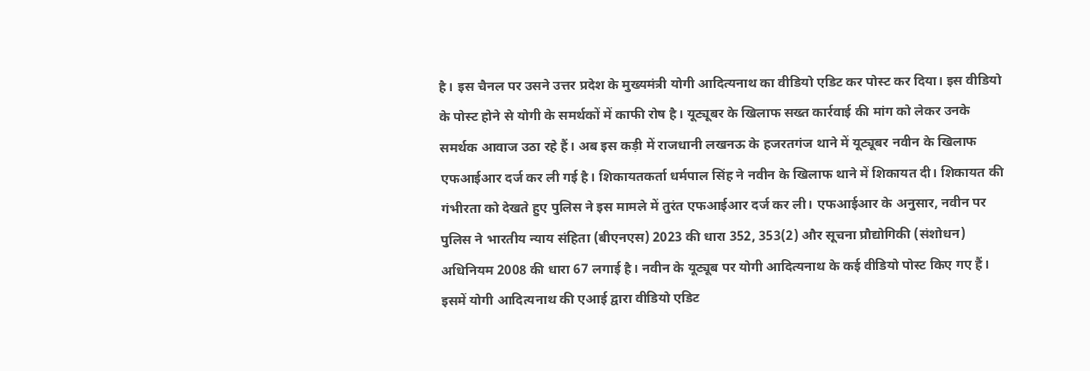है। इस चैनल पर उसने उत्तर प्रदेश के मुख्यमंत्री योगी आदित्यनाथ का वीडियो एडिट कर पोस्ट कर दिया। इस वीडियो के पोस्ट होने से योगी के समर्थकों में काफी रोष है। यूट्यूबर के खिलाफ सख्त कार्रवाई की मांग को लेकर उनके समर्थक आवाज उठा रहे हैं। अब इस कड़ी में राजधानी लखनऊ के हजरतगंज थाने में यूट्यूबर नवीन के खिलाफ एफआईआर दर्ज कर ली गई है। शिकायतकर्ता धर्मपाल सिंह ने नवीन के खिलाफ थाने में शिकायत दी। शिकायत की गंभीरता को देखते हुए पुलिस ने इस मामले में तुरंत एफआईआर दर्ज कर ली। एफआईआर के अनुसार, नवीन पर पुलिस ने भारतीय न्याय संहिता (बीएनएस) 2023 की धारा 352, 353(2) और सूचना प्रौद्योगिकी (संशोधन) अधिनियम 2008 की धारा 67 लगाई है। नवीन के यूट्यूब पर योगी आदित्यनाथ के कई वीडियो पोस्ट किए गए हैं। इसमें योगी आदित्यनाथ की एआई द्वारा वीडियो एडिट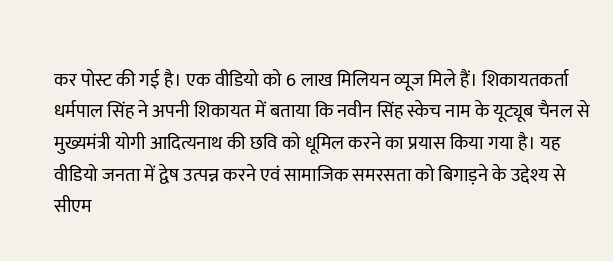कर पोस्ट की गई है। एक वीडियो को 6 लाख मिलियन व्यूज मिले हैं। शिकायतकर्ता धर्मपाल सिंह ने अपनी शिकायत में बताया कि नवीन सिंह स्केच नाम के यूट्यूब चैनल से मुख्यमंत्री योगी आदित्यनाथ की छवि को धूमिल करने का प्रयास किया गया है। यह वीडियो जनता में द्वेष उत्पन्न करने एवं सामाजिक समरसता को बिगाड़ने के उद्देश्य से सीएम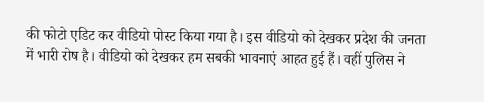की फोटो एडिट कर वीडियो पोस्ट किया गया है। इस वीडियो को देखकर प्रदेश की जनता में भारी रोष है। वीडियो को देखकर हम सबकी भावनाएं आहत हुई हैं। वहीं पुलिस ने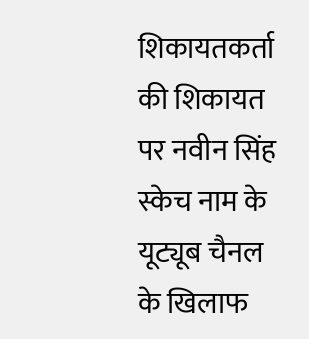शिकायतकर्ता की शिकायत पर नवीन सिंह स्केच नाम के यूट्यूब चैनल के खिलाफ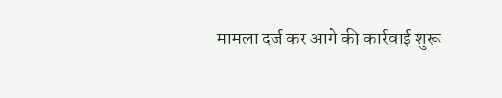मामला दर्ज कर आगे की कार्रवाई शुरू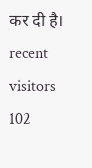कर दी है। recent visitors 102